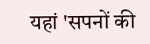यहां 'सपनों की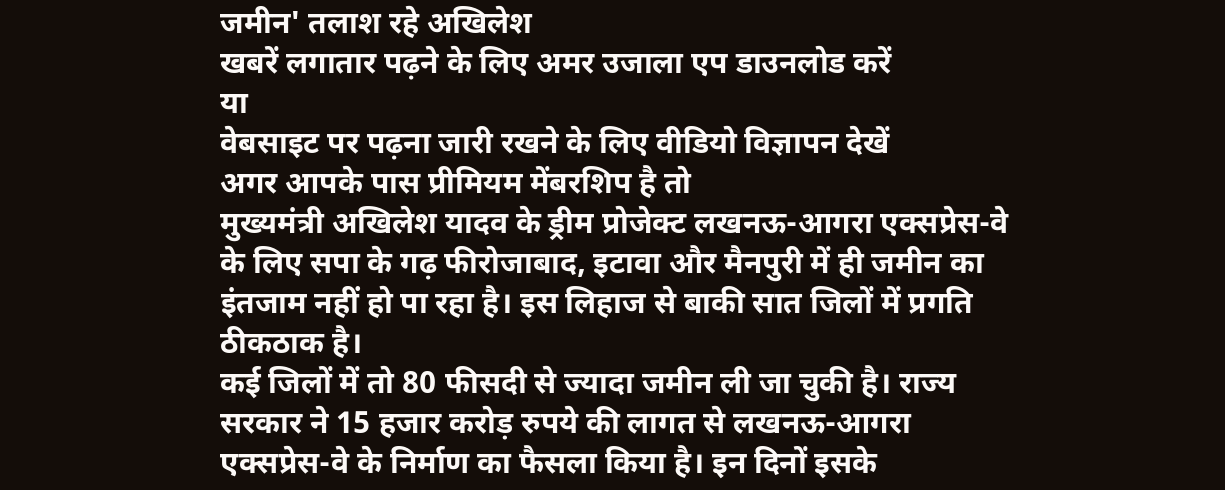जमीन' तलाश रहे अखिलेश
खबरें लगातार पढ़ने के लिए अमर उजाला एप डाउनलोड करें
या
वेबसाइट पर पढ़ना जारी रखने के लिए वीडियो विज्ञापन देखें
अगर आपके पास प्रीमियम मेंबरशिप है तो
मुख्यमंत्री अखिलेश यादव के ड्रीम प्रोजेक्ट लखनऊ-आगरा एक्सप्रेस-वे के लिए सपा के गढ़ फीरोजाबाद, इटावा और मैनपुरी में ही जमीन का इंतजाम नहीं हो पा रहा है। इस लिहाज से बाकी सात जिलों में प्रगति ठीकठाक है।
कई जिलों में तो 80 फीसदी से ज्यादा जमीन ली जा चुकी है। राज्य सरकार ने 15 हजार करोड़ रुपये की लागत से लखनऊ-आगरा एक्सप्रेस-वे के निर्माण का फैसला किया है। इन दिनों इसके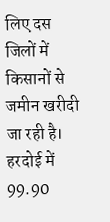लिए दस जिलों में किसानों से जमीन खरीदी जा रही है।
हरदोई में 99.90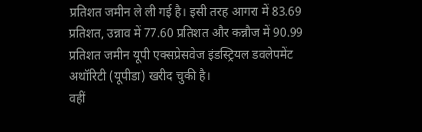प्रतिशत जमीन ले ली गई है। इसी तरह आगरा में 83.69 प्रतिशत, उन्नाव में 77.60 प्रतिशत और कन्नौज में 90.99 प्रतिशत जमीन यूपी एक्सप्रेसवेज इंडस्ट्रियल डवलेपमेंट अथॉरिटी (यूपीडा) खरीद चुकी है।
वहीं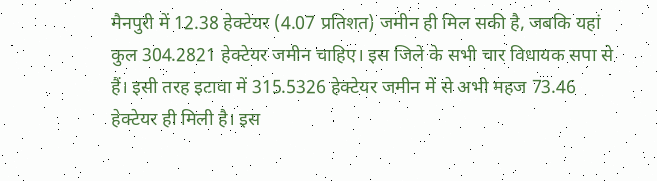मैनपुरी में 12.38 हेक्टेयर (4.07 प्रतिशत) जमीन ही मिल सकी है, जबकि यहां कुल 304.2821 हेक्टेयर जमीन चाहिए। इस जिले के सभी चार विधायक सपा से हैं। इसी तरह इटावा में 315.5326 हेक्टेयर जमीन में से अभी महज 73.46 हेक्टेयर ही मिली है। इस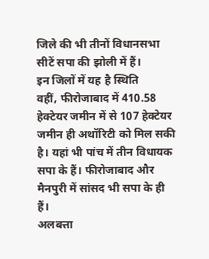जिले की भी तीनों विधानसभा सीटें सपा की झोली में हैं।
इन जिलों में यह है स्थिति
वहीं, फीरोजाबाद में 410.58 हेक्टेयर जमीन में से 107 हेक्टेयर जमीन ही अथॉरिटी को मिल सकी है। यहां भी पांच में तीन विधायक सपा के हैं। फीरोजाबाद और मैनपुरी में सांसद भी सपा के ही हैं।
अलबत्ता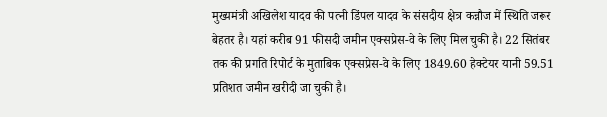मुख्यमंत्री अखिलेश यादव की पत्नी डिंपल यादव के संसदीय क्षेत्र कन्नौज में स्थिति जरूर बेहतर है। यहां करीब 91 फीसदी जमीन एक्सप्रेस-वे के लिए मिल चुकी है। 22 सितंबर तक की प्रगति रिपोर्ट के मुताबिक एक्सप्रेस-वे के लिए 1849.60 हेक्टेयर यानी 59.51 प्रतिशत जमीन खरीदी जा चुकी है।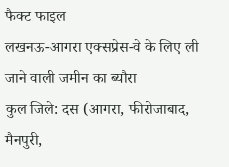फैक्ट फाइल
लखनऊ-आगरा एक्सप्रेस-वे के लिए ली जाने वाली जमीन का ब्यौरा
कुल जिले: दस (आगरा, फीरोजाबाद, मैनपुरी,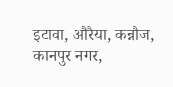इटावा, औरैया, कन्नौज, कानपुर नगर,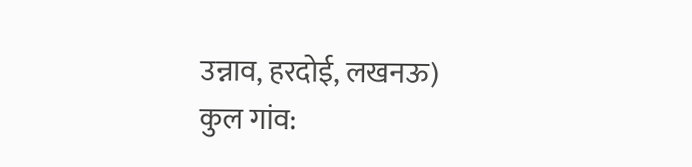उन्नाव, हरदोई, लखनऊ)
कुल गांव: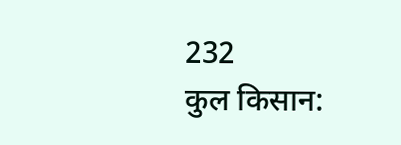232
कुल किसान: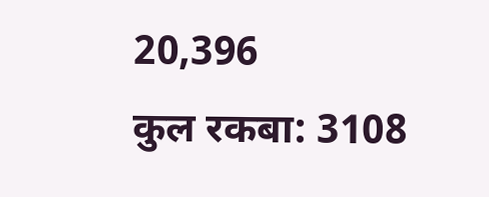20,396
कुल रकबा: 3108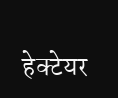हेक्टेयर